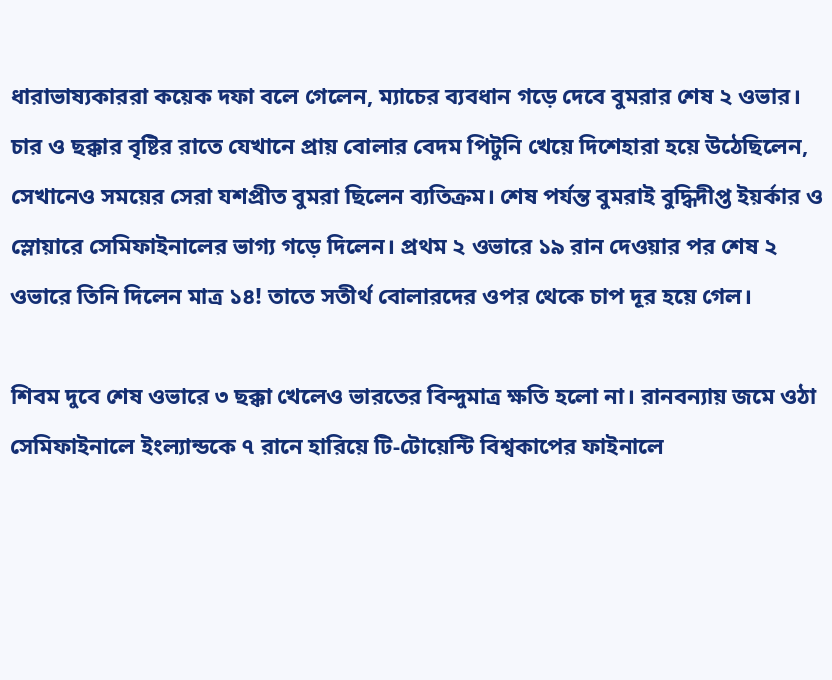ধারাভাষ্যকাররা কয়েক দফা বলে গেলেন, ম্যাচের ব্যবধান গড়ে দেবে বুমরার শেষ ২ ওভার। চার ও ছক্কার বৃষ্টির রাতে যেখানে প্রায় বোলার বেদম পিটুনি খেয়ে দিশেহারা হয়ে উঠেছিলেন, সেখানেও সময়ের সেরা যশপ্রীত বুমরা ছিলেন ব্যতিক্রম। শেষ পর্যন্ত বুমরাই বুদ্ধিদীপ্ত ইয়র্কার ও স্লোয়ারে সেমিফাইনালের ভাগ্য গড়ে দিলেন। প্রথম ২ ওভারে ১৯ রান দেওয়ার পর শেষ ২ ওভারে তিনি দিলেন মাত্র ১৪! তাতে সতীর্থ বোলারদের ওপর থেকে চাপ দূর হয়ে গেল।

শিবম দুবে শেষ ওভারে ৩ ছক্কা খেলেও ভারতের বিন্দুমাত্র ক্ষতি হলো না। রানবন্যায় জমে ওঠা সেমিফাইনালে ইংল্যান্ডকে ৭ রানে হারিয়ে টি-টোয়েন্টি বিশ্বকাপের ফাইনালে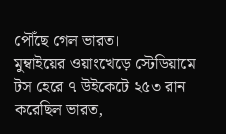পৌঁছে গেল ভারত।
মুম্বাইয়ের ওয়াংখেড়ে স্টেডিয়ামে টস হেরে ৭ উইকেটে ২৫৩ রান করেছিল ভারত,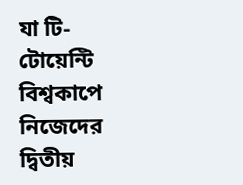যা টি-টোয়েন্টি বিশ্বকাপে নিজেদের দ্বিতীয়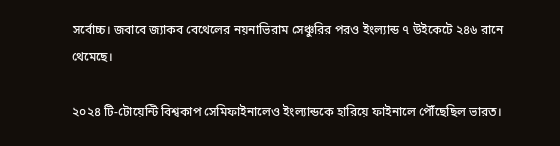সর্বোচ্চ। জবাবে জ্যাকব বেথেলের নয়নাভিরাম সেঞ্চুরির পরও ইংল্যান্ড ৭ উইকেটে ২৪৬ রানে থেমেছে।

২০২৪ টি-টোয়েন্টি বিশ্বকাপ সেমিফাইনালেও ইংল্যান্ডকে হারিয়ে ফাইনালে পৌঁছেছিল ভারত।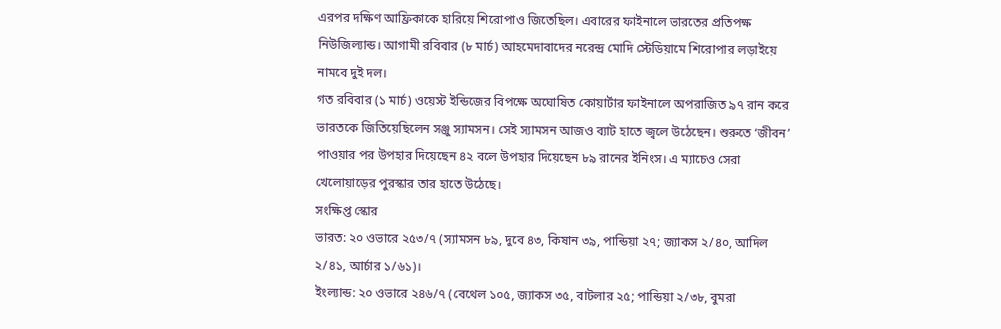এরপর দক্ষিণ আফ্রিকাকে হারিয়ে শিরোপাও জিতেছিল। এবারের ফাইনালে ভারতের প্রতিপক্ষ নিউজিল্যান্ড। আগামী রবিবার (৮ মার্চ) আহমেদাবাদের নরেন্দ্র মোদি স্টেডিয়ামে শিরোপার লড়াইয়ে নামবে দুই দল।
গত রবিবার (১ মার্চ) ওয়েস্ট ইন্ডিজের বিপক্ষে অঘোষিত কোয়ার্টার ফাইনালে অপরাজিত ৯৭ রান করে ভারতকে জিতিয়েছিলেন সঞ্জু স্যামসন। সেই স্যামসন আজও ব্যাট হাতে জ্বলে উঠেছেন। শুরুতে ‘জীবন’ পাওয়ার পর উপহার দিয়েছেন ৪২ বলে উপহার দিয়েছেন ৮৯ রানের ইনিংস। এ ম্যাচেও সেরা খেলোয়াড়ের পুরস্কার তার হাতে উঠেছে।
সংক্ষিপ্ত স্কোর
ভারত: ২০ ওভারে ২৫৩/৭ (স্যামসন ৮৯, দুবে ৪৩, কিষান ৩৯, পান্ডিয়া ২৭; জ্যাকস ২/৪০, আদিল ২/৪১, আর্চার ১/৬১)।
ইংল্যান্ড: ২০ ওভারে ২৪৬/৭ (বেথেল ১০৫, জ্যাকস ৩৫, বাটলার ২৫; পান্ডিয়া ২/৩৮, বুমরা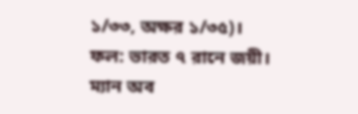১/৩৩, অক্ষর ১/৩৫)।
ফল: ভারত ৭ রানে জয়ী।
ম্যান অব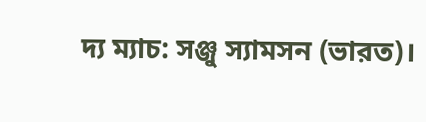দ্য ম্যাচ: সঞ্জু স্যামসন (ভারত)।